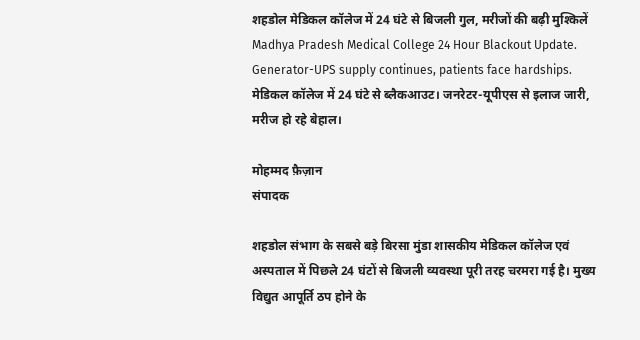शहडोल मेडिकल कॉलेज में 24 घंटे से बिजली गुल, मरीजों की बढ़ी मुश्किलें
Madhya Pradesh Medical College 24 Hour Blackout Update. Generator-UPS supply continues, patients face hardships. मेडिकल कॉलेज में 24 घंटे से ब्लैकआउट। जनरेटर-यूपीएस से इलाज जारी, मरीज हो रहे बेहाल।

मोहम्मद फ़ैज़ान
संपादक

शहडोल संभाग के सबसे बड़े बिरसा मुंडा शासकीय मेडिकल कॉलेज एवं अस्पताल में पिछले 24 घंटों से बिजली व्यवस्था पूरी तरह चरमरा गई है। मुख्य विद्युत आपूर्ति ठप होने के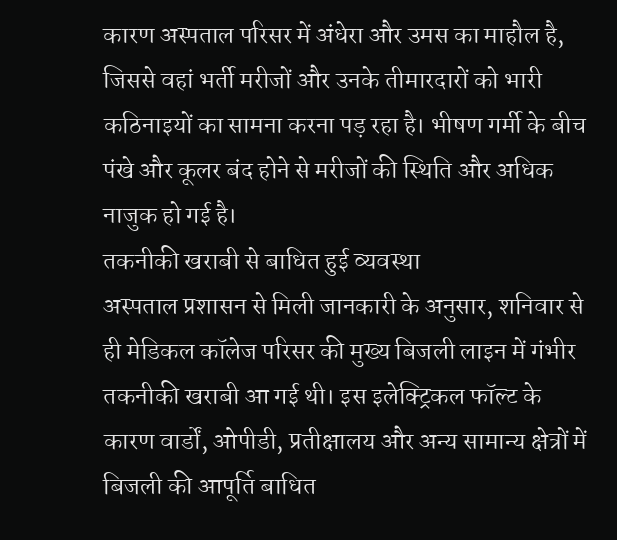कारण अस्पताल परिसर में अंधेरा और उमस का माहौल है, जिससे वहां भर्ती मरीजों और उनके तीमारदारों को भारी कठिनाइयों का सामना करना पड़ रहा है। भीषण गर्मी के बीच पंखे और कूलर बंद होने से मरीजों की स्थिति और अधिक नाजुक हो गई है।
तकनीकी खराबी से बाधित हुई व्यवस्था
अस्पताल प्रशासन से मिली जानकारी के अनुसार, शनिवार से ही मेडिकल कॉलेज परिसर की मुख्य बिजली लाइन में गंभीर तकनीकी खराबी आ गई थी। इस इलेक्ट्रिकल फॉल्ट के कारण वार्डों, ओपीडी, प्रतीक्षालय और अन्य सामान्य क्षेत्रों में बिजली की आपूर्ति बाधित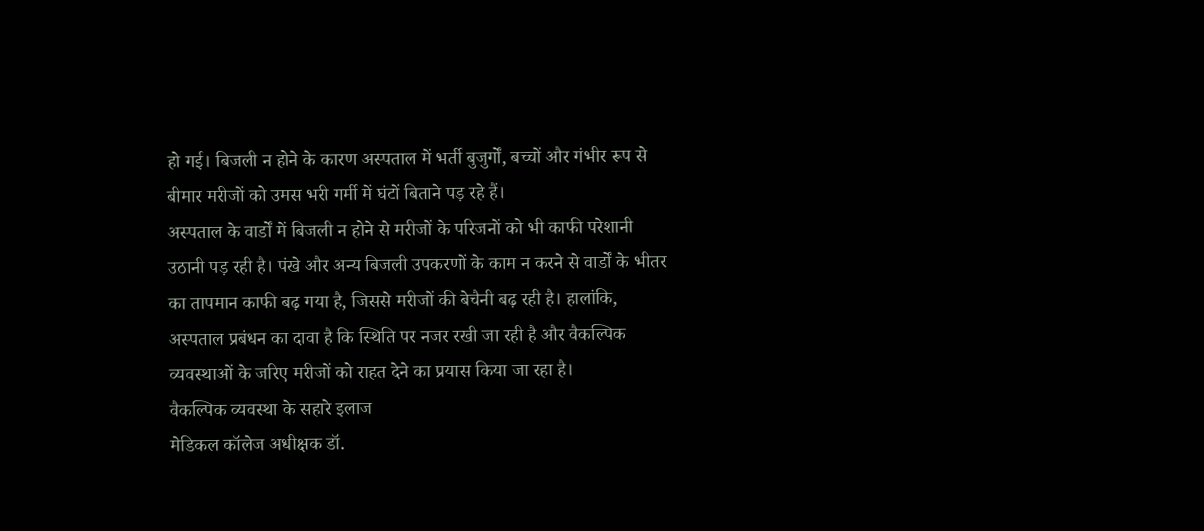हो गई। बिजली न होने के कारण अस्पताल में भर्ती बुजुर्गों, बच्चों और गंभीर रूप से बीमार मरीजों को उमस भरी गर्मी में घंटों बिताने पड़ रहे हैं।
अस्पताल के वार्डों में बिजली न होने से मरीजों के परिजनों को भी काफी परेशानी उठानी पड़ रही है। पंखे और अन्य बिजली उपकरणों के काम न करने से वार्डों के भीतर का तापमान काफी बढ़ गया है, जिससे मरीजों की बेचैनी बढ़ रही है। हालांकि, अस्पताल प्रबंधन का दावा है कि स्थिति पर नजर रखी जा रही है और वैकल्पिक व्यवस्थाओं के जरिए मरीजों को राहत देने का प्रयास किया जा रहा है।
वैकल्पिक व्यवस्था के सहारे इलाज
मेडिकल कॉलेज अधीक्षक डॉ.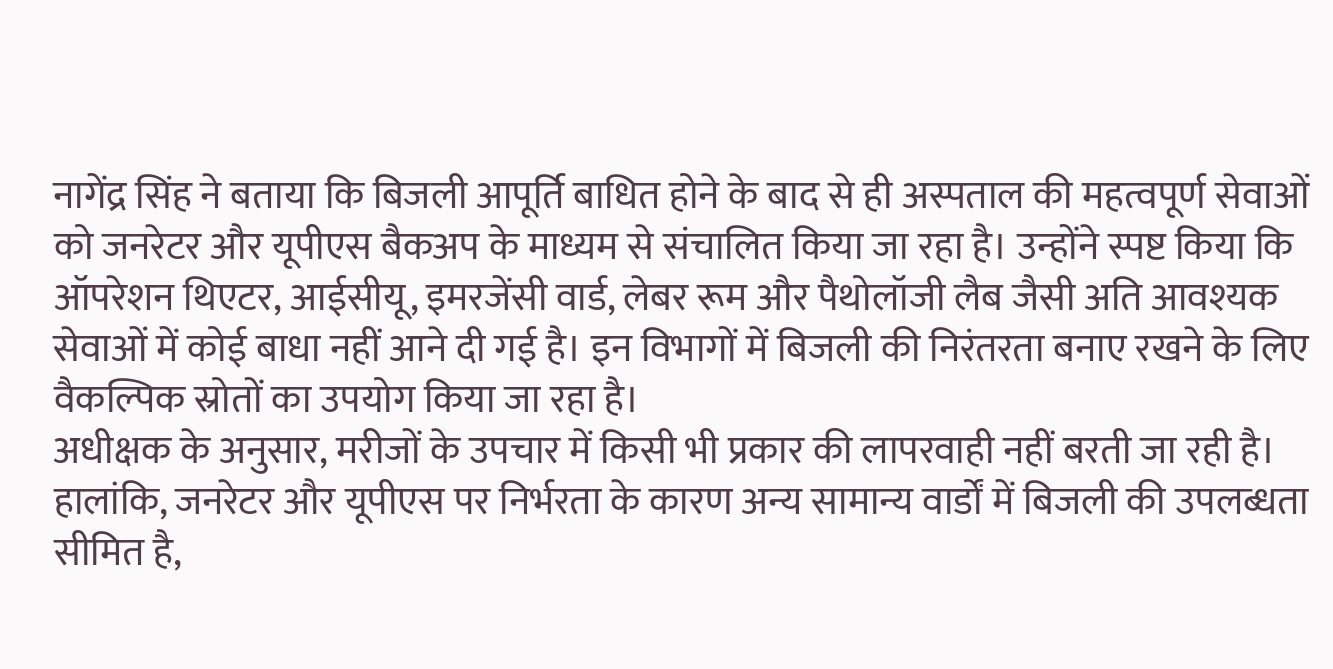नागेंद्र सिंह ने बताया कि बिजली आपूर्ति बाधित होने के बाद से ही अस्पताल की महत्वपूर्ण सेवाओं को जनरेटर और यूपीएस बैकअप के माध्यम से संचालित किया जा रहा है। उन्होंने स्पष्ट किया कि ऑपरेशन थिएटर, आईसीयू, इमरजेंसी वार्ड, लेबर रूम और पैथोलॉजी लैब जैसी अति आवश्यक सेवाओं में कोई बाधा नहीं आने दी गई है। इन विभागों में बिजली की निरंतरता बनाए रखने के लिए वैकल्पिक स्रोतों का उपयोग किया जा रहा है।
अधीक्षक के अनुसार, मरीजों के उपचार में किसी भी प्रकार की लापरवाही नहीं बरती जा रही है। हालांकि, जनरेटर और यूपीएस पर निर्भरता के कारण अन्य सामान्य वार्डों में बिजली की उपलब्धता सीमित है,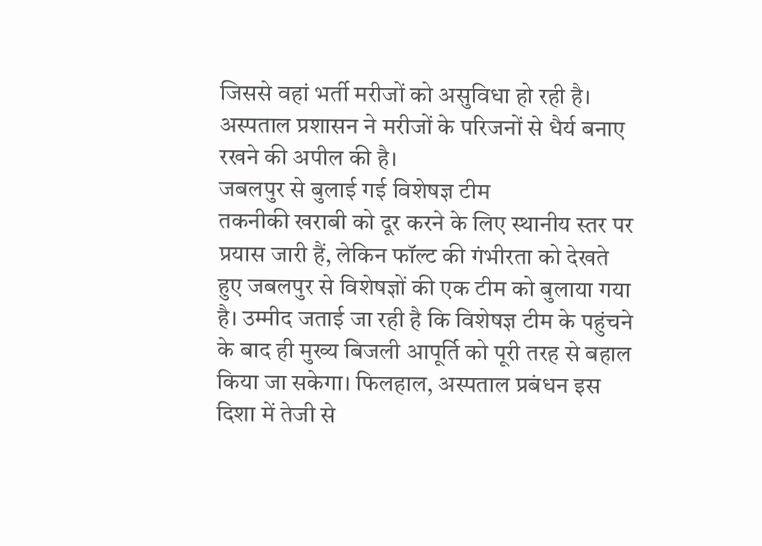जिससे वहां भर्ती मरीजों को असुविधा हो रही है। अस्पताल प्रशासन ने मरीजों के परिजनों से धैर्य बनाए रखने की अपील की है।
जबलपुर से बुलाई गई विशेषज्ञ टीम
तकनीकी खराबी को दूर करने के लिए स्थानीय स्तर पर प्रयास जारी हैं, लेकिन फॉल्ट की गंभीरता को देखते हुए जबलपुर से विशेषज्ञों की एक टीम को बुलाया गया है। उम्मीद जताई जा रही है कि विशेषज्ञ टीम के पहुंचने के बाद ही मुख्य बिजली आपूर्ति को पूरी तरह से बहाल किया जा सकेगा। फिलहाल, अस्पताल प्रबंधन इस दिशा में तेजी से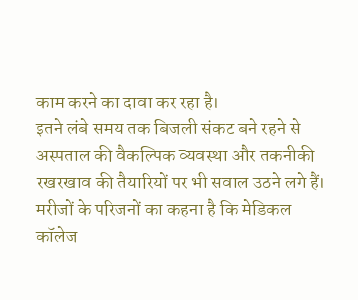काम करने का दावा कर रहा है।
इतने लंबे समय तक बिजली संकट बने रहने से अस्पताल की वैकल्पिक व्यवस्था और तकनीकी रखरखाव की तैयारियों पर भी सवाल उठने लगे हैं। मरीजों के परिजनों का कहना है कि मेडिकल कॉलेज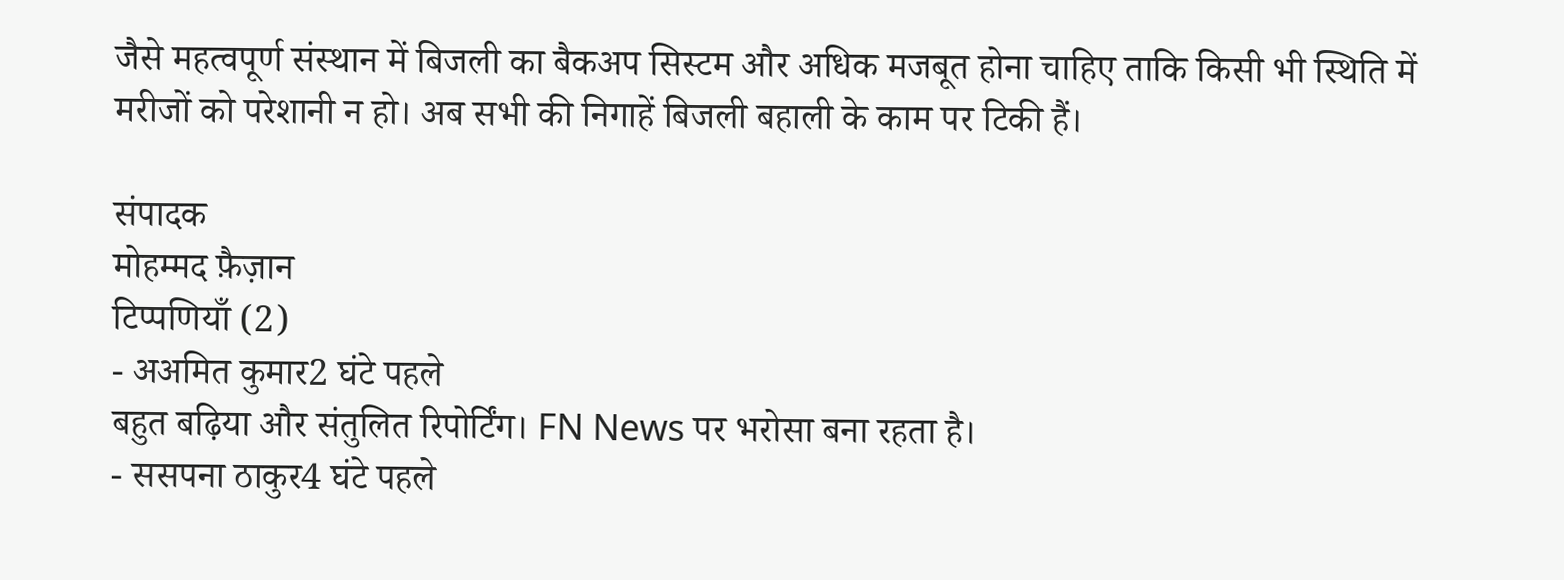जैसे महत्वपूर्ण संस्थान में बिजली का बैकअप सिस्टम और अधिक मजबूत होना चाहिए ताकि किसी भी स्थिति में मरीजों को परेशानी न हो। अब सभी की निगाहें बिजली बहाली के काम पर टिकी हैं।

संपादक
मोहम्मद फ़ैज़ान
टिप्पणियाँ (2)
- अअमित कुमार2 घंटे पहले
बहुत बढ़िया और संतुलित रिपोर्टिंग। FN News पर भरोसा बना रहता है।
- ससपना ठाकुर4 घंटे पहले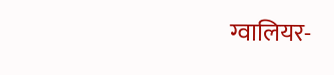ग्वालियर-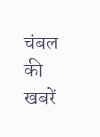चंबल की खबरें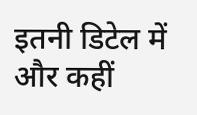इतनी डिटेल में और कहीं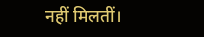नहीं मिलतीं।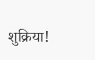शुक्रिया!